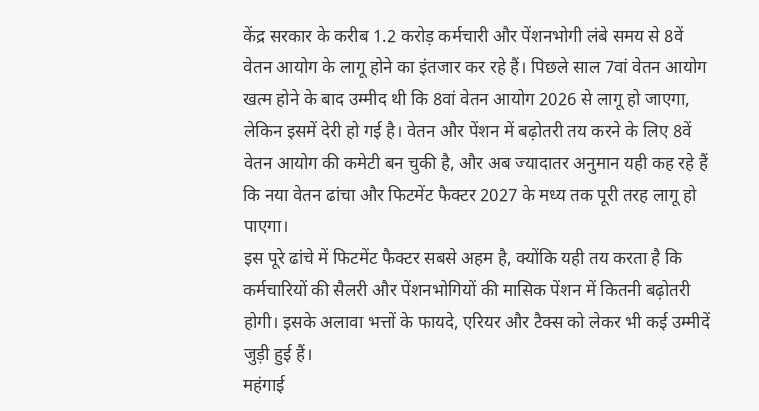केंद्र सरकार के करीब 1.2 करोड़ कर्मचारी और पेंशनभोगी लंबे समय से 8वें वेतन आयोग के लागू होने का इंतजार कर रहे हैं। पिछले साल 7वां वेतन आयोग खत्म होने के बाद उम्मीद थी कि 8वां वेतन आयोग 2026 से लागू हो जाएगा, लेकिन इसमें देरी हो गई है। वेतन और पेंशन में बढ़ोतरी तय करने के लिए 8वें वेतन आयोग की कमेटी बन चुकी है, और अब ज्यादातर अनुमान यही कह रहे हैं कि नया वेतन ढांचा और फिटमेंट फैक्टर 2027 के मध्य तक पूरी तरह लागू हो पाएगा।
इस पूरे ढांचे में फिटमेंट फैक्टर सबसे अहम है, क्योंकि यही तय करता है कि कर्मचारियों की सैलरी और पेंशनभोगियों की मासिक पेंशन में कितनी बढ़ोतरी होगी। इसके अलावा भत्तों के फायदे, एरियर और टैक्स को लेकर भी कई उम्मीदें जुड़ी हुई हैं।
महंगाई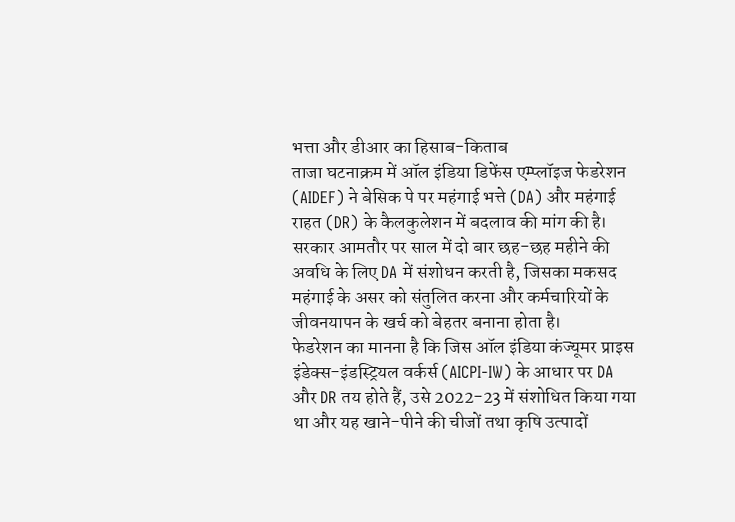भत्ता और डीआर का हिसाब-किताब
ताजा घटनाक्रम में ऑल इंडिया डिफेंस एम्प्लॉइज फेडरेशन (AIDEF) ने बेसिक पे पर महंगाई भत्ते (DA) और महंगाई राहत (DR) के कैलकुलेशन में बदलाव की मांग की है। सरकार आमतौर पर साल में दो बार छह-छह महीने की अवधि के लिए DA में संशोधन करती है, जिसका मकसद महंगाई के असर को संतुलित करना और कर्मचारियों के जीवनयापन के खर्च को बेहतर बनाना होता है।
फेडरेशन का मानना है कि जिस ऑल इंडिया कंज्यूमर प्राइस इंडेक्स-इंडस्ट्रियल वर्कर्स (AICPI-IW) के आधार पर DA और DR तय होते हैं, उसे 2022-23 में संशोधित किया गया था और यह खाने-पीने की चीजों तथा कृषि उत्पादों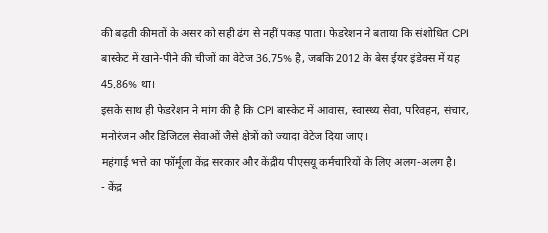की बढ़ती कीमतों के असर को सही ढंग से नहीं पकड़ पाता। फेडरेशन ने बताया कि संशोधित CPI बास्केट में खाने-पीने की चीजों का वेटेज 36.75% है, जबकि 2012 के बेस ईयर इंडेक्स में यह 45.86% था।
इसके साथ ही फेडरेशन ने मांग की है कि CPI बास्केट में आवास, स्वास्थ्य सेवा, परिवहन, संचार, मनोरंजन और डिजिटल सेवाओं जैसे क्षेत्रों को ज्यादा वेटेज दिया जाए।
महंगाई भत्ते का फॉर्मूला केंद्र सरकार और केंद्रीय पीएसयू कर्मचारियों के लिए अलग-अलग है।
- केंद्र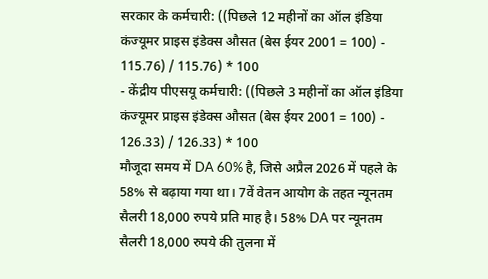सरकार के कर्मचारी: ((पिछले 12 महीनों का ऑल इंडिया कंज्यूमर प्राइस इंडेक्स औसत (बेस ईयर 2001 = 100) - 115.76) / 115.76) * 100
- केंद्रीय पीएसयू कर्मचारी: ((पिछले 3 महीनों का ऑल इंडिया कंज्यूमर प्राइस इंडेक्स औसत (बेस ईयर 2001 = 100) - 126.33) / 126.33) * 100
मौजूदा समय में DA 60% है, जिसे अप्रैल 2026 में पहले के 58% से बढ़ाया गया था। 7वें वेतन आयोग के तहत न्यूनतम सैलरी 18,000 रुपये प्रति माह है। 58% DA पर न्यूनतम सैलरी 18,000 रुपये की तुलना में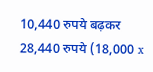10,440 रुपये बढ़कर 28,440 रुपये (18,000 x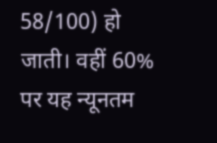58/100) हो जाती। वहीं 60% पर यह न्यूनतम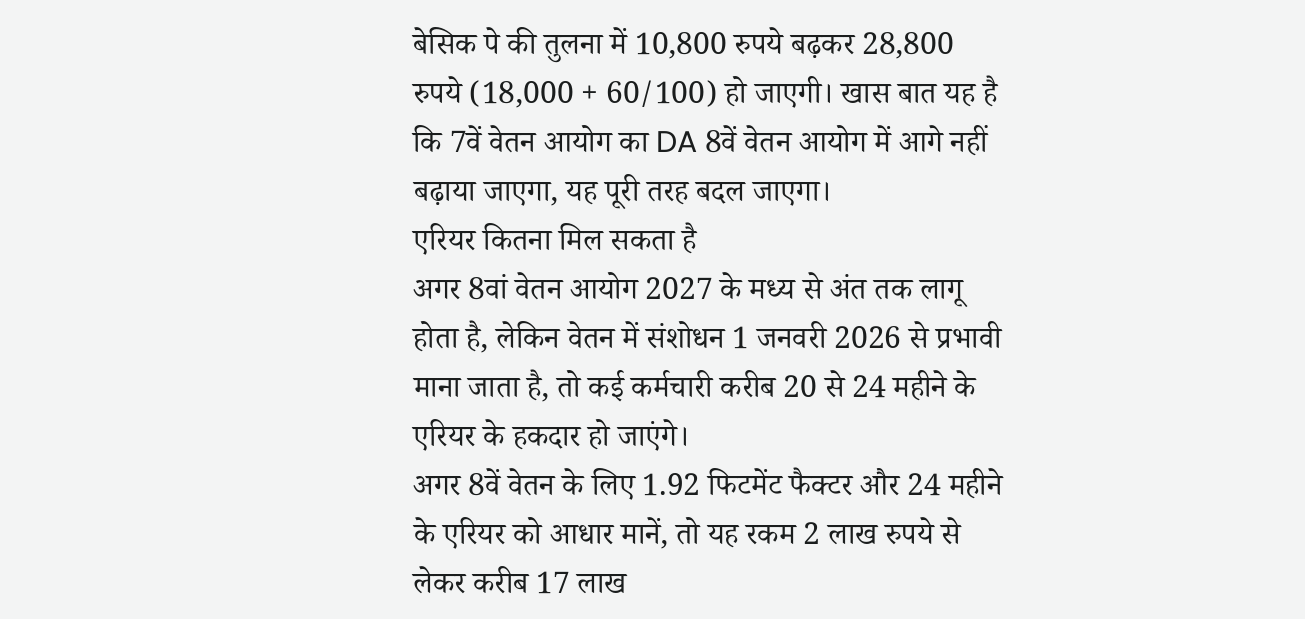बेसिक पे की तुलना में 10,800 रुपये बढ़कर 28,800 रुपये (18,000 + 60/100) हो जाएगी। खास बात यह है कि 7वें वेतन आयोग का DA 8वें वेतन आयोग में आगे नहीं बढ़ाया जाएगा, यह पूरी तरह बदल जाएगा।
एरियर कितना मिल सकता है
अगर 8वां वेतन आयोग 2027 के मध्य से अंत तक लागू होता है, लेकिन वेतन में संशोधन 1 जनवरी 2026 से प्रभावी माना जाता है, तो कई कर्मचारी करीब 20 से 24 महीने के एरियर के हकदार हो जाएंगे।
अगर 8वें वेतन के लिए 1.92 फिटमेंट फैक्टर और 24 महीने के एरियर को आधार मानें, तो यह रकम 2 लाख रुपये से लेकर करीब 17 लाख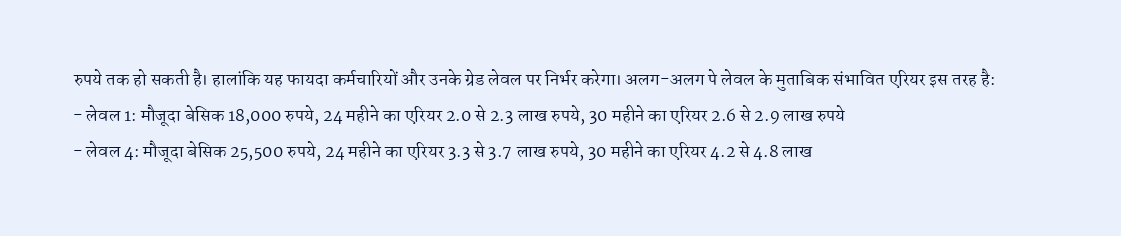रुपये तक हो सकती है। हालांकि यह फायदा कर्मचारियों और उनके ग्रेड लेवल पर निर्भर करेगा। अलग-अलग पे लेवल के मुताबिक संभावित एरियर इस तरह है:
- लेवल 1: मौजूदा बेसिक 18,000 रुपये, 24 महीने का एरियर 2.0 से 2.3 लाख रुपये, 30 महीने का एरियर 2.6 से 2.9 लाख रुपये
- लेवल 4: मौजूदा बेसिक 25,500 रुपये, 24 महीने का एरियर 3.3 से 3.7 लाख रुपये, 30 महीने का एरियर 4.2 से 4.8 लाख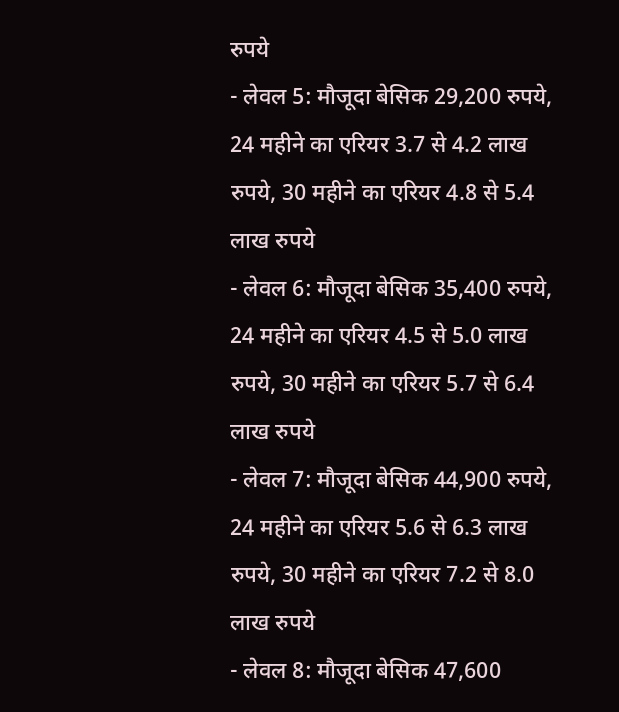रुपये
- लेवल 5: मौजूदा बेसिक 29,200 रुपये, 24 महीने का एरियर 3.7 से 4.2 लाख रुपये, 30 महीने का एरियर 4.8 से 5.4 लाख रुपये
- लेवल 6: मौजूदा बेसिक 35,400 रुपये, 24 महीने का एरियर 4.5 से 5.0 लाख रुपये, 30 महीने का एरियर 5.7 से 6.4 लाख रुपये
- लेवल 7: मौजूदा बेसिक 44,900 रुपये, 24 महीने का एरियर 5.6 से 6.3 लाख रुपये, 30 महीने का एरियर 7.2 से 8.0 लाख रुपये
- लेवल 8: मौजूदा बेसिक 47,600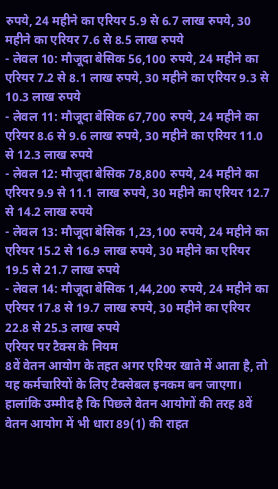रुपये, 24 महीने का एरियर 5.9 से 6.7 लाख रुपये, 30 महीने का एरियर 7.6 से 8.5 लाख रुपये
- लेवल 10: मौजूदा बेसिक 56,100 रुपये, 24 महीने का एरियर 7.2 से 8.1 लाख रुपये, 30 महीने का एरियर 9.3 से 10.3 लाख रुपये
- लेवल 11: मौजूदा बेसिक 67,700 रुपये, 24 महीने का एरियर 8.6 से 9.6 लाख रुपये, 30 महीने का एरियर 11.0 से 12.3 लाख रुपये
- लेवल 12: मौजूदा बेसिक 78,800 रुपये, 24 महीने का एरियर 9.9 से 11.1 लाख रुपये, 30 महीने का एरियर 12.7 से 14.2 लाख रुपये
- लेवल 13: मौजूदा बेसिक 1,23,100 रुपये, 24 महीने का एरियर 15.2 से 16.9 लाख रुपये, 30 महीने का एरियर 19.5 से 21.7 लाख रुपये
- लेवल 14: मौजूदा बेसिक 1,44,200 रुपये, 24 महीने का एरियर 17.8 से 19.7 लाख रुपये, 30 महीने का एरियर 22.8 से 25.3 लाख रुपये
एरियर पर टैक्स के नियम
8वें वेतन आयोग के तहत अगर एरियर खाते में आता है, तो यह कर्मचारियों के लिए टैक्सेबल इनकम बन जाएगा। हालांकि उम्मीद है कि पिछले वेतन आयोगों की तरह 8वें वेतन आयोग में भी धारा 89(1) की राहत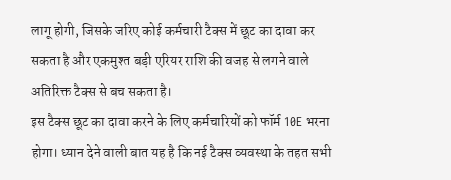लागू होगी, जिसके जरिए कोई कर्मचारी टैक्स में छूट का दावा कर सकता है और एकमुश्त बड़ी एरियर राशि की वजह से लगने वाले अतिरिक्त टैक्स से बच सकता है।
इस टैक्स छूट का दावा करने के लिए कर्मचारियों को फॉर्म 10E भरना होगा। ध्यान देने वाली बात यह है कि नई टैक्स व्यवस्था के तहत सभी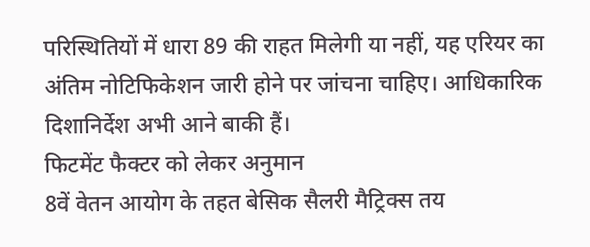परिस्थितियों में धारा 89 की राहत मिलेगी या नहीं, यह एरियर का अंतिम नोटिफिकेशन जारी होने पर जांचना चाहिए। आधिकारिक दिशानिर्देश अभी आने बाकी हैं।
फिटमेंट फैक्टर को लेकर अनुमान
8वें वेतन आयोग के तहत बेसिक सैलरी मैट्रिक्स तय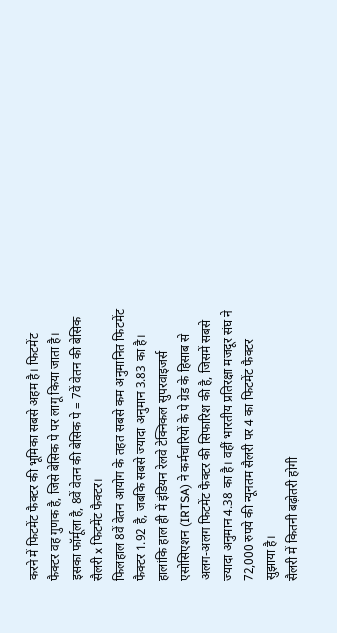करने में फिटमेंट फैक्टर की भूमिका सबसे अहम है। फिटमेंट फैक्टर वह गुणक है, जिसे बेसिक पे पर लागू किया जाता है। इसका फॉर्मूला है, 8वें वेतन की बेसिक पे = 7वें वेतन की बेसिक सैलरी x फिटमेंट फैक्टर।
फिलहाल 8वें वेतन आयोग के तहत सबसे कम अनुमानित फिटमेंट फैक्टर 1.92 है, जबकि सबसे ज्यादा अनुमान 3.83 का है। हालांकि हाल ही में इंडियन रेलवे टेक्निकल सुपरवाइजर्स एसोसिएशन (IRTSA) ने कर्मचारियों के पे ग्रेड के हिसाब से अलग-अलग फिटमेंट फैक्टर की सिफारिश की है, जिसमें सबसे ज्यादा अनुमान 4.38 का है। वहीं भारतीय प्रतिरक्षा मजदूर संघ ने 72,000 रुपये की न्यूनतम सैलरी पर 4 का फिटमेंट फैक्टर सुझाया है।
सैलरी में कितनी बढ़ोतरी होगी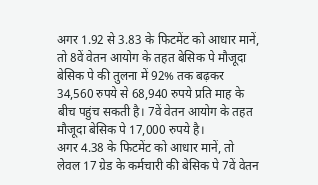अगर 1.92 से 3.83 के फिटमेंट को आधार मानें, तो 8वें वेतन आयोग के तहत बेसिक पे मौजूदा बेसिक पे की तुलना में 92% तक बढ़कर 34,560 रुपये से 68,940 रुपये प्रति माह के बीच पहुंच सकती है। 7वें वेतन आयोग के तहत मौजूदा बेसिक पे 17,000 रुपये है।
अगर 4.38 के फिटमेंट को आधार मानें, तो लेवल 17 ग्रेड के कर्मचारी की बेसिक पे 7वें वेतन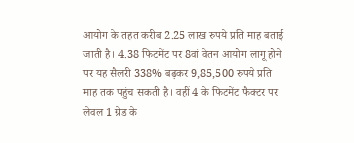आयोग के तहत करीब 2.25 लाख रुपये प्रति माह बताई जाती है। 4.38 फिटमेंट पर 8वां वेतन आयोग लागू होने पर यह सैलरी 338% बढ़कर 9,85,500 रुपये प्रति माह तक पहुंच सकती है। वहीं 4 के फिटमेंट फैक्टर पर लेवल 1 ग्रेड के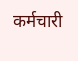कर्मचारी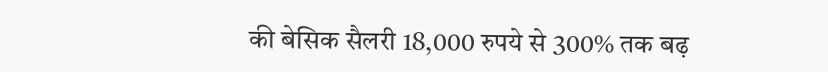की बेसिक सैलरी 18,000 रुपये से 300% तक बढ़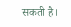सकती है।